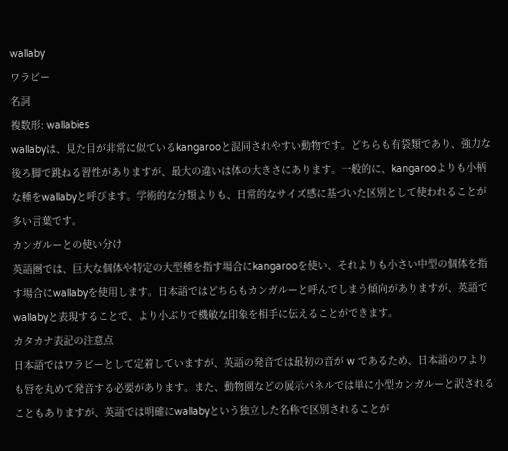wallaby
ワラビー
名詞
複数形: wallabies
wallabyは、見た目が非常に似ているkangarooと混同されやすい動物です。どちらも有袋類であり、強力な後ろ脚で跳ねる習性がありますが、最大の違いは体の大きさにあります。一般的に、kangarooよりも小柄な種をwallabyと呼びます。学術的な分類よりも、日常的なサイズ感に基づいた区別として使われることが多い言葉です。
カンガルーとの使い分け
英語圏では、巨大な個体や特定の大型種を指す場合にkangarooを使い、それよりも小さい中型の個体を指す場合にwallabyを使用します。日本語ではどちらもカンガルーと呼んでしまう傾向がありますが、英語でwallabyと表現することで、より小ぶりで機敏な印象を相手に伝えることができます。
カタカナ表記の注意点
日本語ではワラビーとして定着していますが、英語の発音では最初の音が w であるため、日本語のワよりも唇を丸めて発音する必要があります。また、動物園などの展示パネルでは単に小型カンガルーと訳されることもありますが、英語では明確にwallabyという独立した名称で区別されることが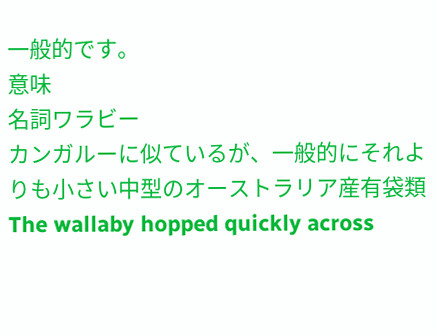一般的です。
意味
名詞ワラビー
カンガルーに似ているが、一般的にそれよりも小さい中型のオーストラリア産有袋類
The wallaby hopped quickly across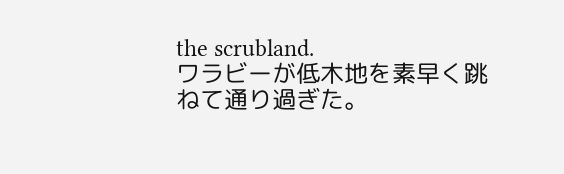the scrubland.
ワラビーが低木地を素早く跳ねて通り過ぎた。